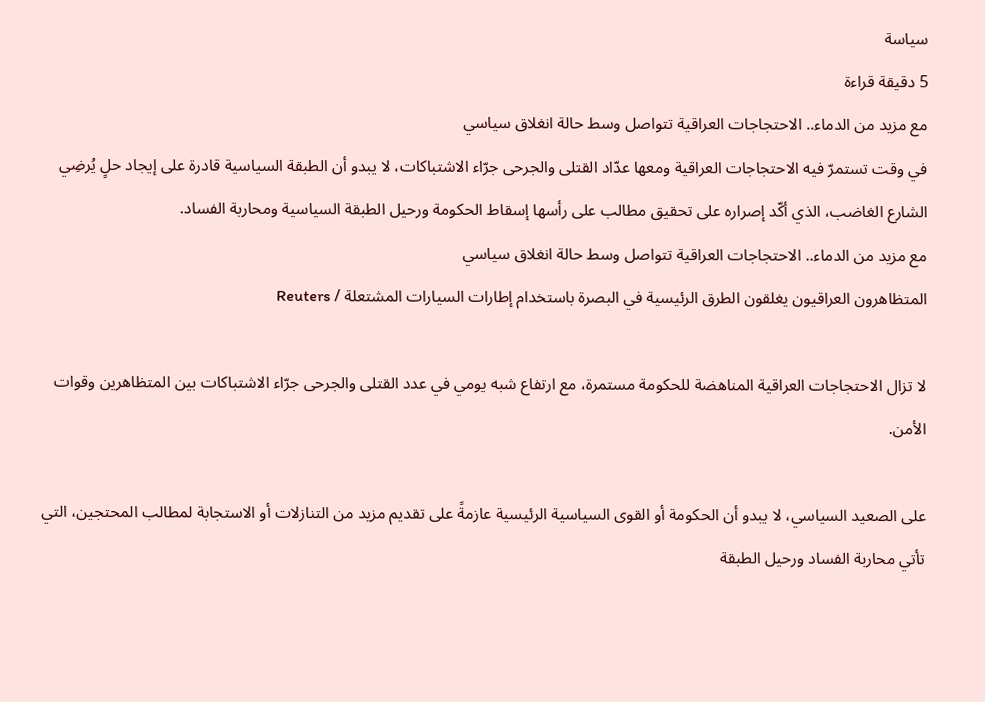سياسة
5 دقيقة قراءة
مع مزيد من الدماء.. الاحتجاجات العراقية تتواصل وسط حالة انغلاق سياسي
في وقت تستمرّ فيه الاحتجاجات العراقية ومعها عدّاد القتلى والجرحى جرّاء الاشتباكات، لا يبدو أن الطبقة السياسية قادرة على إيجاد حلٍ يُرضِي الشارع الغاضب، الذي أكّد إصراره على تحقيق مطالب على رأسها إسقاط الحكومة ورحيل الطبقة السياسية ومحاربة الفساد.
مع مزيد من الدماء.. الاحتجاجات العراقية تتواصل وسط حالة انغلاق سياسي
المتظاهرون العراقيون يغلقون الطرق الرئيسية في البصرة باستخدام إطارات السيارات المشتعلة / Reuters

لا تزال الاحتجاجات العراقية المناهضة للحكومة مستمرة، مع ارتفاع شبه يومي في عدد القتلى والجرحى جرّاء الاشتباكات بين المتظاهرين وقوات الأمن.

على الصعيد السياسي، لا يبدو أن الحكومة أو القوى السياسية الرئيسية عازمةً على تقديم مزيد من التنازلات أو الاستجابة لمطالب المحتجين، التي تأتي محاربة الفساد ورحيل الطبقة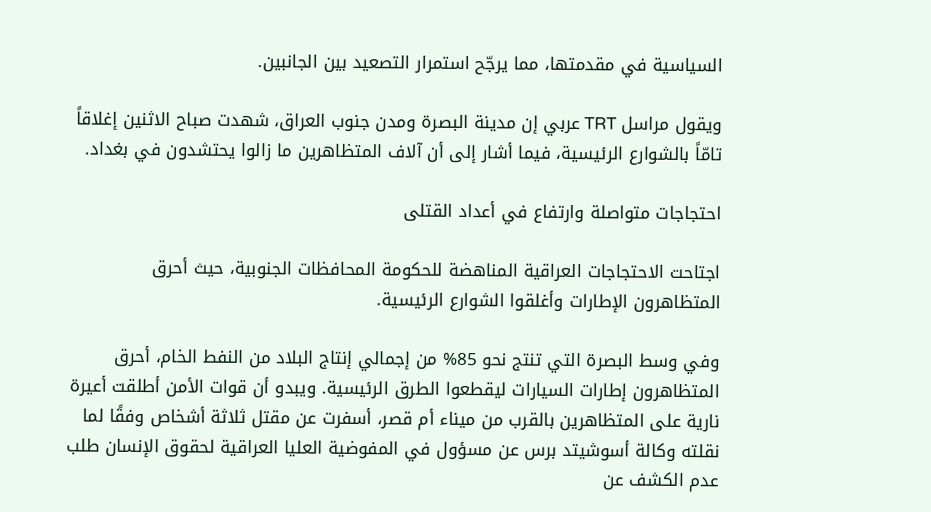السياسية في مقدمتها، مما يرجّح استمرار التصعيد بين الجانبين.

ويقول مراسل TRT عربي إن مدينة البصرة ومدن جنوب العراق، شهدت صباح الاثنين إغلاقاً تامّاً بالشوارع الرئيسية، فيما أشار إلى أن آلاف المتظاهرين ما زالوا يحتشدون في بغداد.

احتجاجات متواصلة وارتفاع في أعداد القتلى

اجتاحت الاحتجاجات العراقية المناهضة للحكومة المحافظات الجنوبية، حيث أحرق المتظاهرون الإطارات وأغلقوا الشوارع الرئيسية.

وفي وسط البصرة التي تنتج نحو 85% من إجمالي إنتاج البلاد من النفط الخام، أحرق المتظاهرون إطارات السيارات ليقطعوا الطرق الرئيسية. ويبدو أن قوات الأمن أطلقت أعيرة نارية على المتظاهرين بالقرب من ميناء أم قصر، أسفرت عن مقتل ثلاثة أشخاص وفقًا لما نقلته وكالة أسوشيتد برس عن مسؤول في المفوضية العليا العراقية لحقوق الإنسان طلب عدم الكشف عن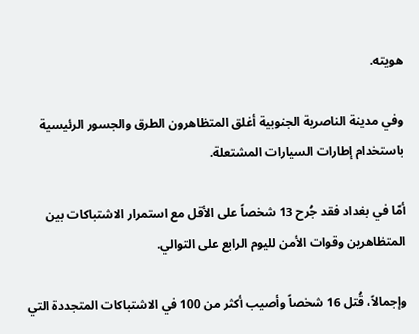هويته.

وفي مدينة الناصرية الجنوبية أغلق المتظاهرون الطرق والجسور الرئيسية باستخدام إطارات السيارات المشتعلة.

أمّا في بغداد فقد جُرح 13 شخصاً على الأقل مع استمرار الاشتباكات بين المتظاهرين وقوات الأمن لليوم الرابع على التوالي.

وإجمالاً، قُتل 16 شخصاً وأصيب أكثر من 100 في الاشتباكات المتجددة التي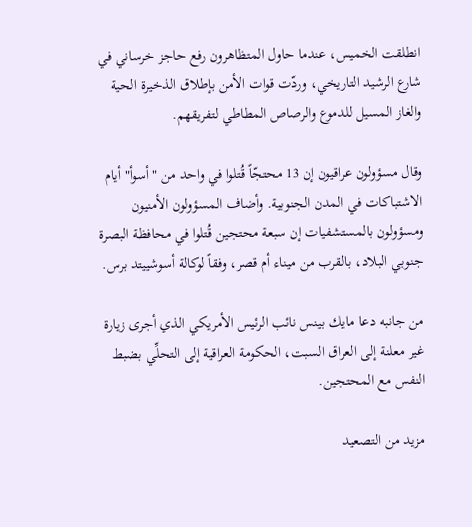انطلقت الخميس، عندما حاول المتظاهرون رفع حاجز خرساني في شارع الرشيد التاريخي، وردّت قوات الأمن بإطلاق الذخيرة الحية والغاز المسيل للدموع والرصاص المطاطي لتفريقهم.

وقال مسؤولون عراقيون إن 13 محتجّاً قُتلوا في واحد من "أسوأ" أيام الاشتباكات في المدن الجنوبية. وأضاف المسؤولون الأمنيون ومسؤولون بالمستشفيات إن سبعة محتجين قُتلوا في محافظة البصرة جنوبي البلاد، بالقرب من ميناء أم قصر، وفقاً لوكالة أسوشييتد برس.

من جانبه دعا مايك بينس نائب الرئيس الأمريكي الذي أجرى زيارة غير معلنة إلى العراق السبت، الحكومة العراقية إلى التحلِّي بضبط النفس مع المحتجين.

مزيد من التصعيد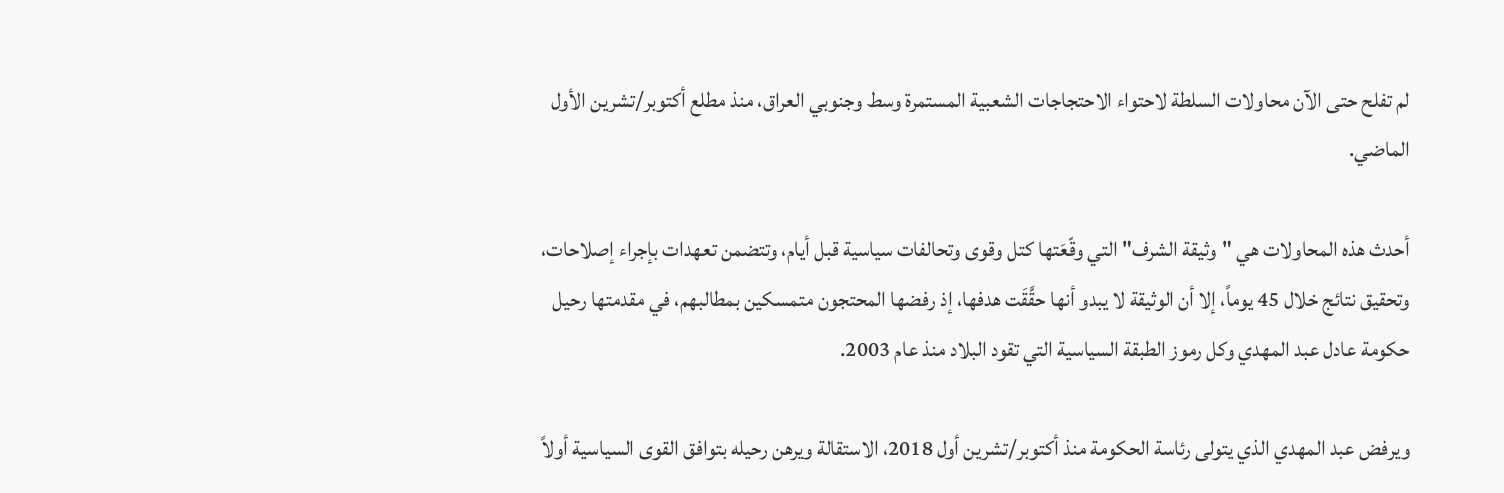لم تفلح حتى الآن محاولات السلطة لاحتواء الاحتجاجات الشعبية المستمرة وسط وجنوبي العراق، منذ مطلع أكتوبر/تشرين الأول الماضي.

أحدث هذه المحاولات هي "وثيقة الشرف" التي وقّعَتها كتل وقوى وتحالفات سياسية قبل أيام، وتتضمن تعهدات بإجراء إصلاحات، وتحقيق نتائج خلال 45 يوماً، إلا أن الوثيقة لا يبدو أنها حقَّقَت هدفها، إذ رفضها المحتجون متمسكين بمطالبهم، في مقدمتها رحيل حكومة عادل عبد المهدي وكل رموز الطبقة السياسية التي تقود البلاد منذ عام 2003.

ويرفض عبد المهدي الذي يتولى رئاسة الحكومة منذ أكتوبر/تشرين أول 2018، الاستقالة ويرهن رحيله بتوافق القوى السياسية أولاً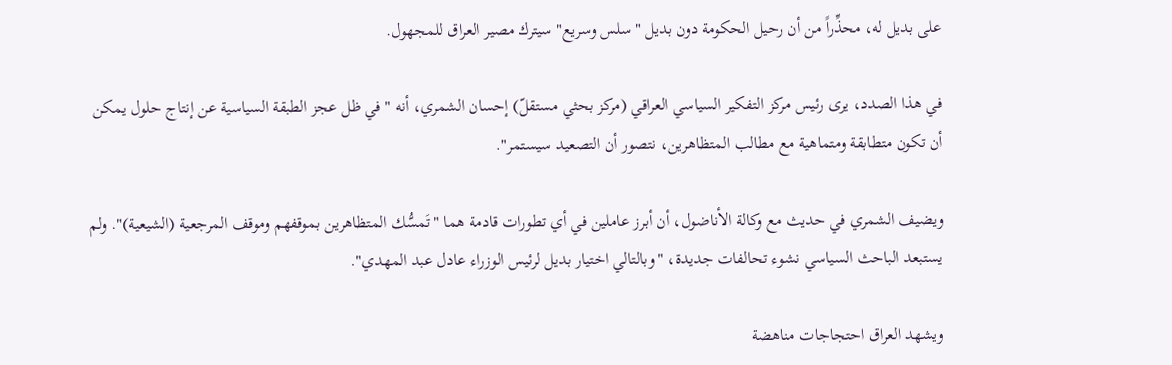على بديل له، محذِّراً من أن رحيل الحكومة دون بديل "سلس وسريع" سيترك مصير العراق للمجهول.

في هذا الصدد، يرى رئيس مركز التفكير السياسي العراقي (مركز بحثي مستقلّ) إحسان الشمري، أنه "في ظل عجز الطبقة السياسية عن إنتاج حلول يمكن أن تكون متطابقة ومتماهية مع مطالب المتظاهرين، نتصور أن التصعيد سيستمر".

ويضيف الشمري في حديث مع وكالة الأناضول، أن أبرز عاملين في أي تطورات قادمة هما "تَمسُّك المتظاهرين بموقفهم وموقف المرجعية (الشيعية)". ولم يستبعد الباحث السياسي نشوء تحالفات جديدة، "وبالتالي اختيار بديل لرئيس الوزراء عادل عبد المهدي".

ويشهد العراق احتجاجات مناهضة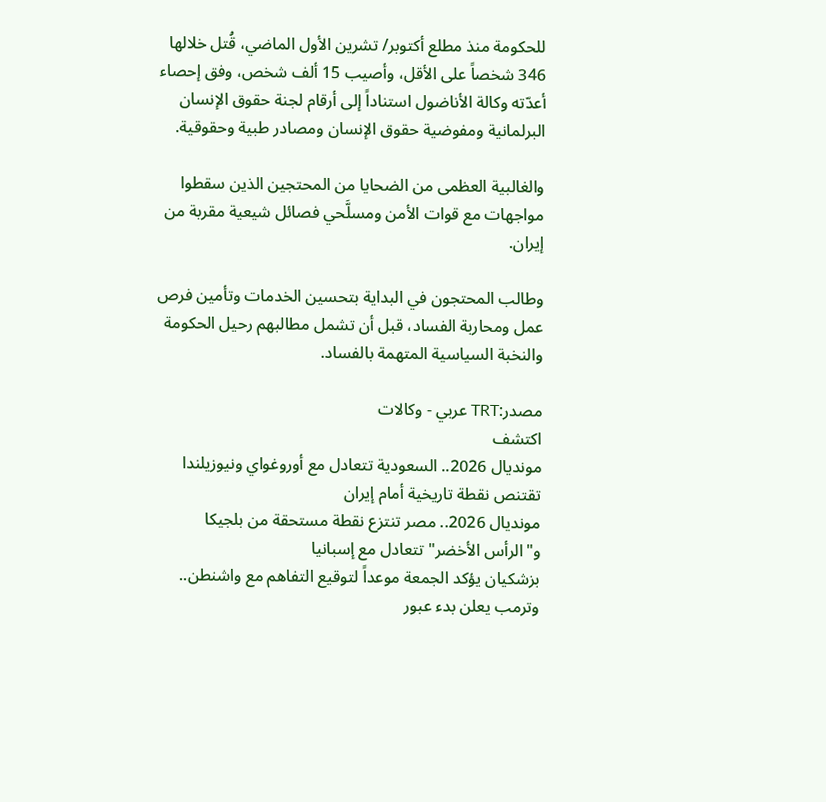للحكومة منذ مطلع أكتوبر/ تشرين الأول الماضي، قُتل خلالها 346 شخصاً على الأقل، وأصيب 15 ألف شخص، وفق إحصاء أعدّته وكالة الأناضول استناداً إلى أرقام لجنة حقوق الإنسان البرلمانية ومفوضية حقوق الإنسان ومصادر طبية وحقوقية.

والغالبية العظمى من الضحايا من المحتجين الذين سقطوا مواجهات مع قوات الأمن ومسلَّحي فصائل شيعية مقربة من إيران.

وطالب المحتجون في البداية بتحسين الخدمات وتأمين فرص عمل ومحاربة الفساد، قبل أن تشمل مطالبهم رحيل الحكومة والنخبة السياسية المتهمة بالفساد.

مصدر:TRT عربي - وكالات
اكتشف
مونديال 2026.. السعودية تتعادل مع أوروغواي ونيوزيلندا تقتنص نقطة تاريخية أمام إيران
مونديال 2026.. مصر تنتزع نقطة مستحقة من بلجيكا و"الرأس الأخضر" تتعادل مع إسبانيا
بزشكيان يؤكد الجمعة موعداً لتوقيع التفاهم مع واشنطن.. وترمب يعلن بدء عبور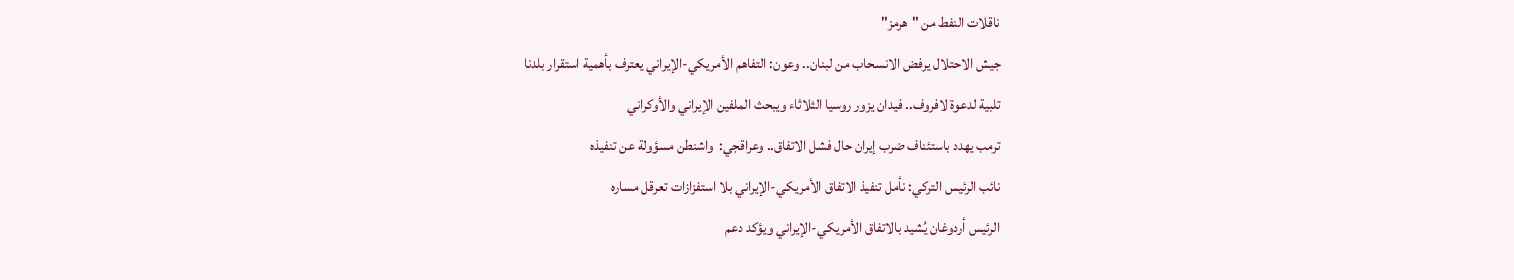ناقلات النفط من "هرمز"
جيش الاحتلال يرفض الانسحاب من لبنان.. وعون: التفاهم الأمريكي-الإيراني يعترف بأهمية استقرار بلدنا
تلبية لدعوة لافروف.. فيدان يزور روسيا الثلاثاء ويبحث الملفين الإيراني والأوكراني
ترمب يهدد باستئناف ضرب إيران حال فشل الاتفاق.. وعراقجي:  واشنطن مسؤولة عن تنفيذه
نائب الرئيس التركي: نأمل تنفيذ الاتفاق الأمريكي-الإيراني بلا استفزازات تعرقل مساره
الرئيس أردوغان يُشيد بالاتفاق الأمريكي-الإيراني ويؤكد دعم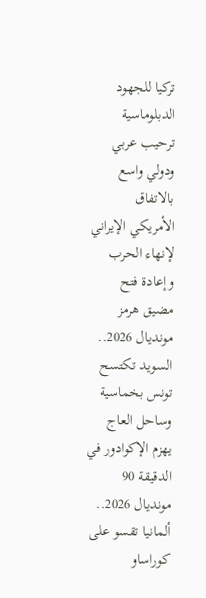تركيا للجهود الدبلوماسية
ترحيب عربي ودولي واسع بالاتفاق الأمريكي الإيراني لإنهاء الحرب وإعادة فتح مضيق هرمز
مونديال 2026.. السويد تكتسح تونس بخماسية وساحل العاج يهزم الإكوادور في الدقيقة 90
مونديال 2026.. ألمانيا تقسو على كوراساو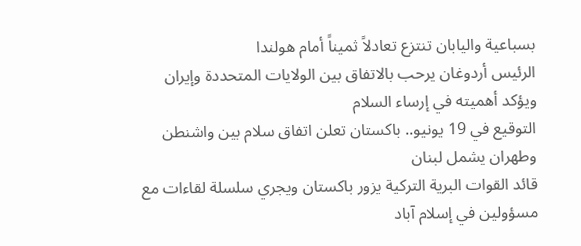بسباعية واليابان تنتزع تعادلاً ثميناً أمام هولندا
الرئيس أردوغان يرحب بالاتفاق بين الولايات المتحددة وإيران ويؤكد أهميته في إرساء السلام
التوقيع في 19 يونيو.. باكستان تعلن اتفاق سلام بين واشنطن وطهران يشمل لبنان
قائد القوات البرية التركية يزور باكستان ويجري سلسلة لقاءات مع مسؤولين في إسلام آباد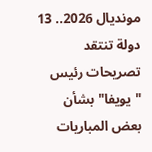مونديال 2026.. 13 دولة تنتقد تصريحات رئيس "يويفا" بشأن بعض المباريات